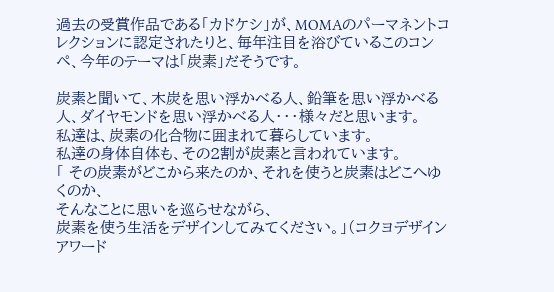過去の受賞作品である「カドケシ」が、MOMAのパーマネントコレクションに認定されたりと、毎年注目を浴びているこのコンペ、今年のテーマは「炭素」だそうです。

炭素と聞いて、木炭を思い浮かべる人、鉛筆を思い浮かべる人、ダイヤモンドを思い浮かべる人・・・様々だと思います。
私達は、炭素の化合物に囲まれて暮らしています。
私達の身体自体も、その2割が炭素と言われています。
「 その炭素がどこから来たのか、それを使うと炭素はどこへゆくのか、
そんなことに思いを巡らせながら、
炭素を使う生活をデザインしてみてください。」(コクヨデザインアワード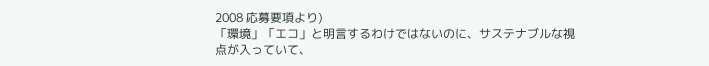2008 応募要項より)
「環境」「エコ」と明言するわけではないのに、サステナブルな視点が入っていて、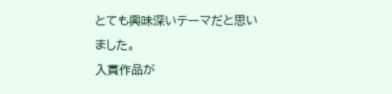とても興味深いテーマだと思いました。
入賞作品が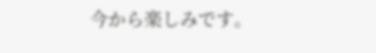今から楽しみです。